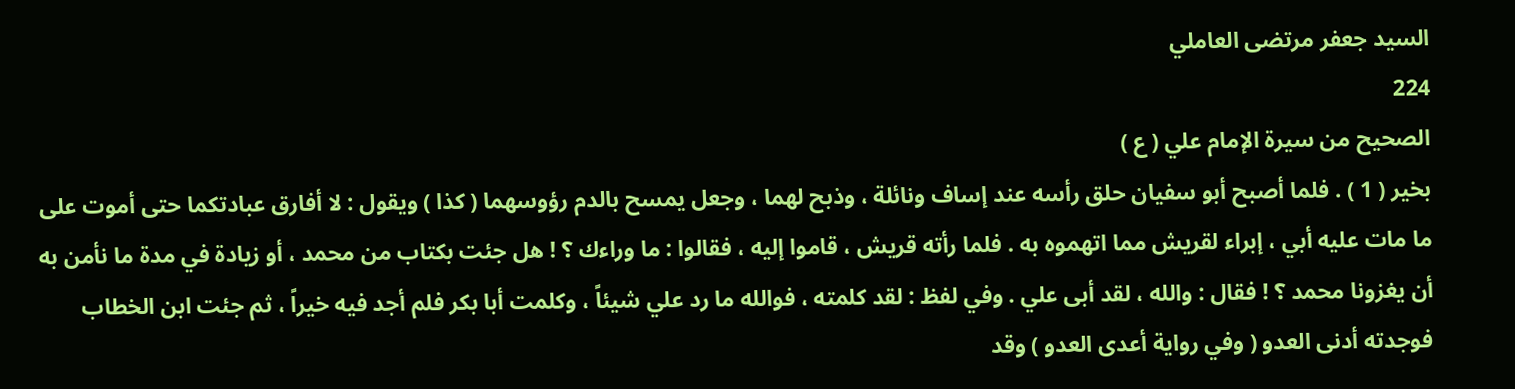السيد جعفر مرتضى العاملي
224
الصحيح من سيرة الإمام علي ( ع )
بخير ( 1 ) . فلما أصبح أبو سفيان حلق رأسه عند إساف ونائلة ، وذبح لهما ، وجعل يمسح بالدم رؤوسهما ( كذا ) ويقول : لا أفارق عبادتكما حتى أموت على ما مات عليه أبي ، إبراء لقريش مما اتهموه به . فلما رأته قريش ، قاموا إليه ، فقالوا : ما وراءك ؟ ! هل جئت بكتاب من محمد ، أو زيادة في مدة ما نأمن به أن يغزونا محمد ؟ ! فقال : والله ، لقد أبى علي . وفي لفظ : لقد كلمته ، فوالله ما رد علي شيئاً ، وكلمت أبا بكر فلم أجد فيه خيراً ، ثم جئت ابن الخطاب فوجدته أدنى العدو ( وفي رواية أعدى العدو ) وقد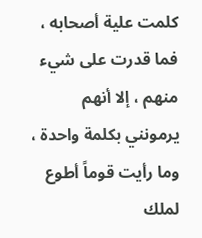كلمت علية أصحابه ، فما قدرت على شيء منهم ، إلا أنهم يرمونني بكلمة واحدة ، وما رأيت قوماً أطوع لملك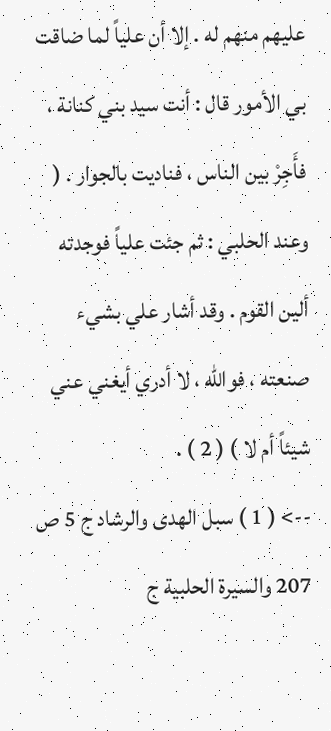عليهم منهم له . إلا أن علياً لما ضاقت بي الأمور قال : أنت سيد بني كنانة ، فأَجِرْ بين الناس ، فناديت بالجوار . ( وعند الحلبي : ثم جئت علياً فوجدته ألين القوم . وقد أشار علي بشيء صنعته ، فوالله ، لا أدري أيغني عني شيئاً أم لا ) ( 2 ) .
--> ( 1 ) سبل الهدى والرشاد ج 5 ص 207 والسيرة الحلبية ج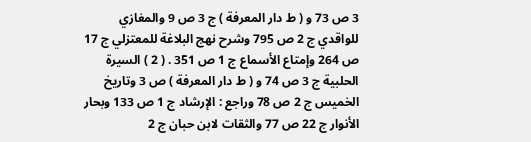3 ص 73 و ( ط دار المعرفة ) ج 3 ص 9 والمغازي للواقدي ج 2 ص 795 وشرح نهج البلاغة للمعتزلي ج 17 ص 264 وإمتاع الأسماع ج 1 ص 351 . ( 2 ) السيرة الحلبية ج 3 ص 74 و ( ط دار المعرفة ) ص 3 وتاريخ الخميس ج 2 ص 78 وراجع : الإرشاد ج 1 ص 133 وبحار الأنوار ج 22 ص 77 والثقات لابن حبان ج 2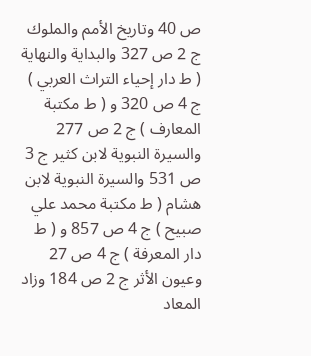ص 40 وتاريخ الأمم والملوك ج 2 ص 327 والبداية والنهاية ( ط دار إحياء التراث العربي ) ج 4 ص 320 و ( ط مكتبة المعارف ) ج 2 ص 277 والسيرة النبوية لابن كثير ج 3 ص 531 والسيرة النبوية لابن هشام ( ط مكتبة محمد علي صبيح ) ج 4 ص 857 و ( ط دار المعرفة ) ج 4 ص 27 وعيون الأثر ج 2 ص 184 وزاد المعاد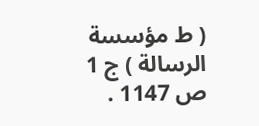( ط مؤسسة الرسالة ) ج 1 ص 1147 .